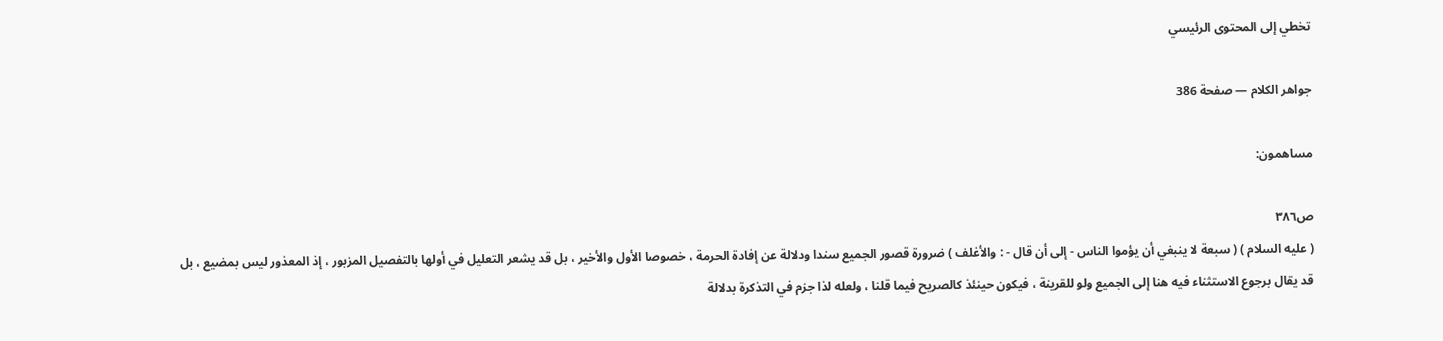تخطي إلى المحتوى الرئيسي

جواهر الكلام — صفحة 386

مساهمون:

ص٣٨٦
( عليه السلام ) ( سبعة لا ينبغي أن يؤموا الناس - إلى أن قال - : والأغلف ) ضرورة قصور الجميع سندا ودلالة عن إفادة الحرمة ، خصوصا الأول والأخير ، بل قد يشعر التعليل في أولها بالتفصيل المزبور ، إذ المعذور ليس بمضيع ، بل قد يقال برجوع الاستثناء فيه هنا إلى الجميع ولو للقرينة ، فيكون حينئذ كالصريح فيما قلنا ، ولعله لذا جزم في التذكرة بدلالة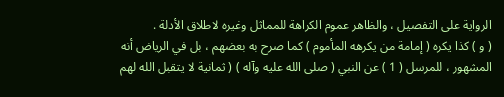الرواية على التفصيل ، والظاهر عموم الكراهة للمماثل وغيره لاطلاق الأدلة .
( و ) كذا يكره ( إمامة من يكرهه المأموم ) كما صرح به بعضهم ، بل في الرياض أنه المشهور ، للمرسل ( 1 ) عن النبي ( صلى الله عليه وآله ) ( ثمانية لا يتقبل الله لهم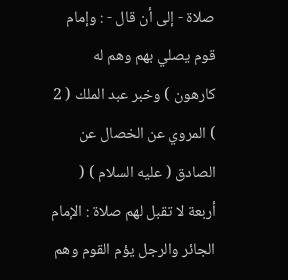صلاة - إلى أن قال - : وإمام قوم يصلي بهم وهم له كارهون ) وخبر عبد الملك ( 2 ) المروي عن الخصال عن الصادق ( عليه السلام ) ( أربعة لا تقبل لهم صلاة : الإمام الجائر والرجل يؤم القوم وهم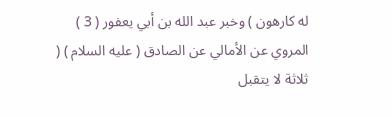له كارهون ) وخبر عبد الله بن أبي يعفور ( 3 ) المروي عن الأمالي عن الصادق ( عليه السلام ) ( ثلاثة لا يتقبل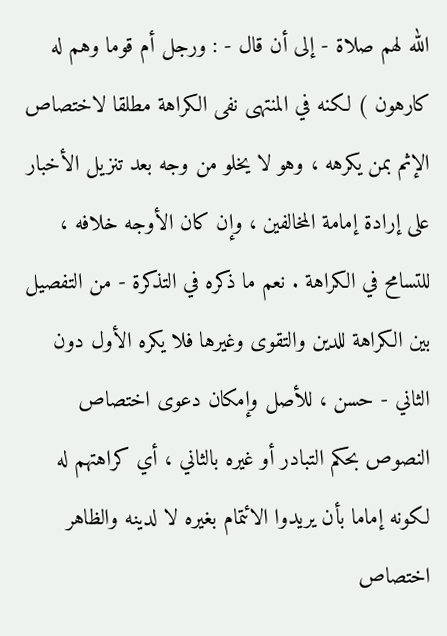الله لهم صلاة - إلى أن قال - : ورجل أم قوما وهم له كارهون ) لكنه في المنتهى نفى الكراهة مطلقا لاختصاص الإثم بمن يكرهه ، وهو لا يخلو من وجه بعد تنزيل الأخبار على إرادة إمامة المخالفين ، وإن كان الأوجه خلافه ، للتسامح في الكراهة . نعم ما ذكره في التذكرة - من التفصيل بين الكراهة للدين والتقوى وغيرها فلا يكره الأول دون الثاني - حسن ، للأصل وإمكان دعوى اختصاص النصوص بحكم التبادر أو غيره بالثاني ، أي كراهتهم له لكونه إماما بأن يريدوا الائتمام بغيره لا لدينه والظاهر اختصاص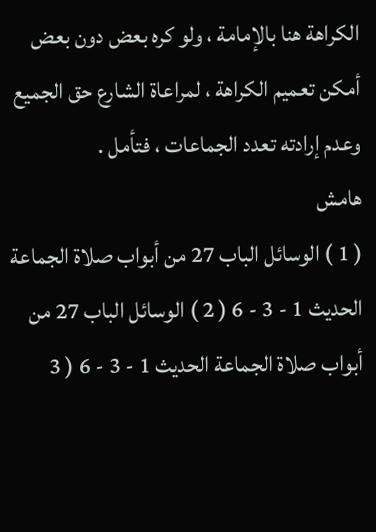الكراهة هنا بالإمامة ، ولو كره بعض دون بعض أمكن تعميم الكراهة ، لمراعاة الشارع حق الجميع وعدم إرادته تعدد الجماعات ، فتأمل .
هامش
( 1 ) الوسائل الباب 27 من أبواب صلاة الجماعة الحديث 1 - 3 - 6 ( 2 ) الوسائل الباب 27 من أبواب صلاة الجماعة الحديث 1 - 3 - 6 ( 3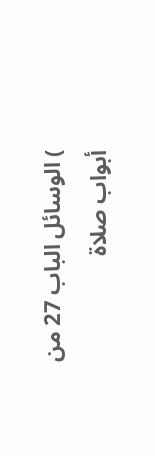) الوسائل الباب 27 من أبواب صلاة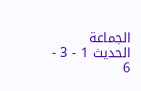الجماعة الحديث 1 - 3 - 6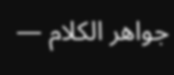جواهر الكلام —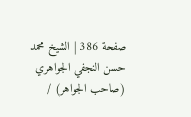صفحة 386 | الشيخ محمد حسن النجفي الجواهري (صاحب الجواهر) /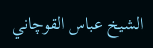الشيخ عباس القوچاني